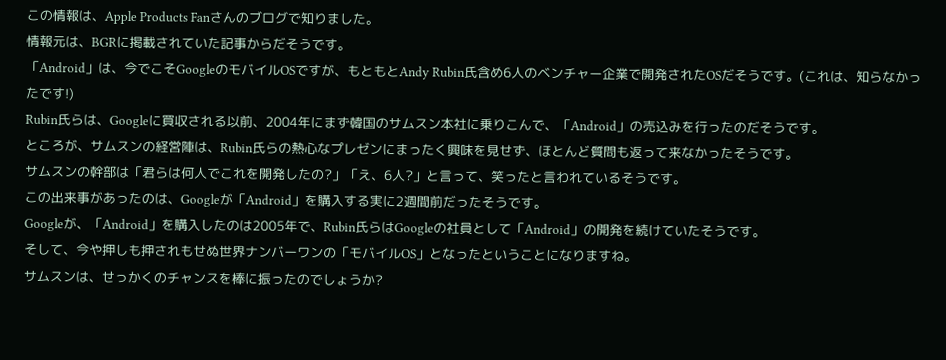この情報は、Apple Products Fanさんのブログで知りました。
情報元は、BGRに掲載されていた記事からだそうです。
「Android」は、今でこそGoogleのモバイルOSですが、もともとAndy Rubin氏含め6人のベンチャー企業で開発されたOSだそうです。(これは、知らなかったです!)
Rubin氏らは、Googleに買収される以前、2004年にまず韓国のサムスン本社に乗りこんで、「Android」の売込みを行ったのだそうです。
ところが、サムスンの経営陣は、Rubin氏らの熱心なプレゼンにまったく興味を見せず、ほとんど質問も返って来なかったそうです。
サムスンの幹部は「君らは何人でこれを開発したの?」「え、6人?」と言って、笑ったと言われているそうです。
この出来事があったのは、Googleが「Android」を購入する実に2週間前だったそうです。
Googleが、「Android」を購入したのは2005年で、Rubin氏らはGoogleの社員として「Android」の開発を続けていたそうです。
そして、今や押しも押されもせぬ世界ナンバーワンの「モバイルOS」となったということになりますね。
サムスンは、せっかくのチャンスを棒に振ったのでしょうか?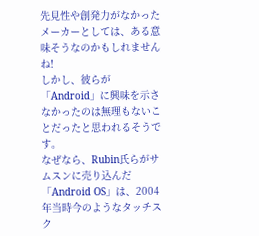先見性や創発力がなかったメーカーとしては、ある意味そうなのかもしれませんね!
しかし、彼らが「Android」に興味を示さなかったのは無理もないことだったと思われるそうです。
なぜなら、Rubin氏らがサムスンに売り込んだ「Android OS」は、2004年当時今のようなタッチスク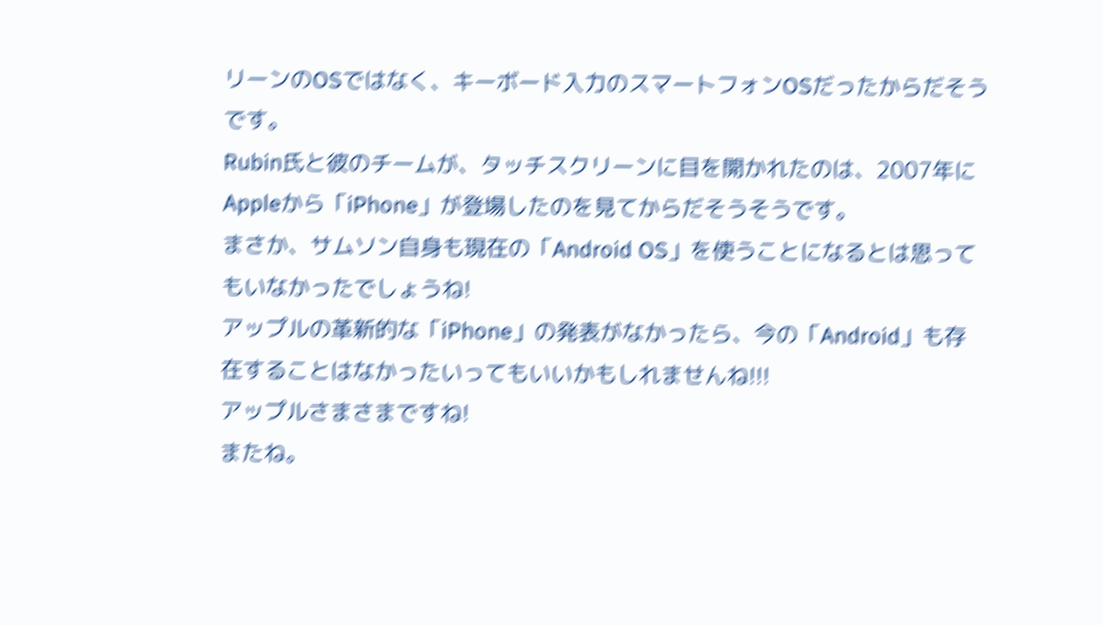リーンのOSではなく、キーボード入力のスマートフォンOSだったからだそうです。
Rubin氏と彼のチームが、タッチスクリーンに目を開かれたのは、2007年にAppleから「iPhone」が登場したのを見てからだそうそうです。
まさか、サムソン自身も現在の「Android OS」を使うことになるとは思ってもいなかったでしょうね!
アップルの革新的な「iPhone」の発表がなかったら、今の「Android」も存在することはなかったいってもいいかもしれませんね!!!
アップルさまさまですね!
またね。